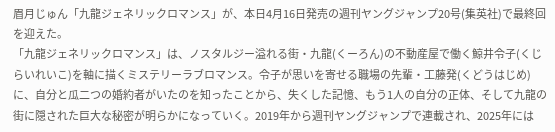眉月じゅん「九龍ジェネリックロマンス」が、本日4月16日発売の週刊ヤングジャンプ20号(集英社)で最終回を迎えた。
「九龍ジェネリックロマンス」は、ノスタルジー溢れる街・九龍(くーろん)の不動産屋で働く鯨井令子(くじらいれいこ)を軸に描くミステリーラブロマンス。令子が思いを寄せる職場の先輩・工藤発(くどうはじめ)に、自分と瓜二つの婚約者がいたのを知ったことから、失くした記憶、もう1人の自分の正体、そして九龍の街に隠された巨大な秘密が明らかになっていく。2019年から週刊ヤングジャンプで連載され、2025年には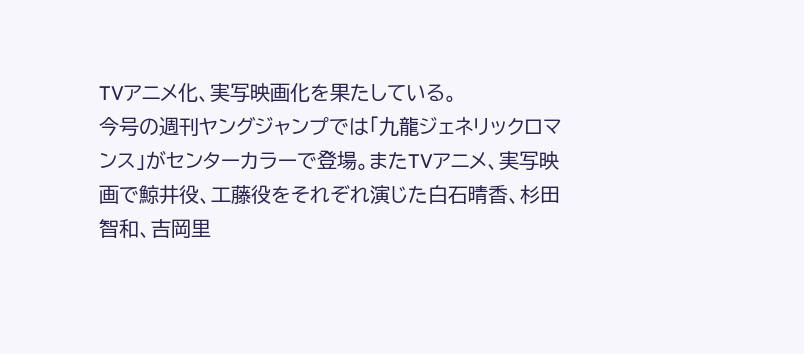TVアニメ化、実写映画化を果たしている。
今号の週刊ヤングジャンプでは「九龍ジェネリックロマンス」がセンターカラーで登場。またTVアニメ、実写映画で鯨井役、工藤役をそれぞれ演じた白石晴香、杉田智和、吉岡里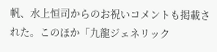帆、水上恒司からのお祝いコメントも掲載された。このほか「九龍ジェネリック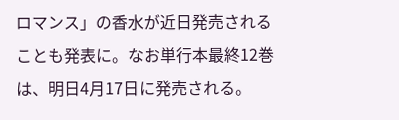ロマンス」の香水が近日発売されることも発表に。なお単行本最終12巻は、明日4月17日に発売される。